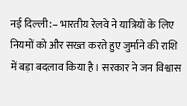नई दिल्ली:– भारतीय रेलवे ने यात्रियों के लिए नियमों को और सख्त करते हुए जुर्माने की राशि में बड़ा बदलाव किया है। सरकार ने जन विश्वास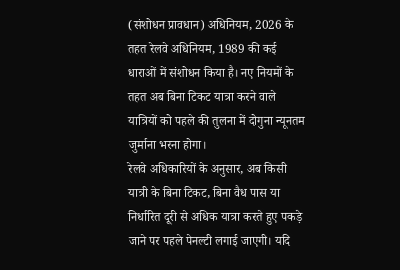(संशोधन प्रावधान) अधिनियम, 2026 के तहत रेलवे अधिनियम, 1989 की कई धाराओं में संशोधन किया है। नए नियमों के तहत अब बिना टिकट यात्रा करने वाले यात्रियों को पहले की तुलना में दोगुना न्यूनतम जुर्माना भरना होगा।
रेलवे अधिकारियों के अनुसार, अब किसी यात्री के बिना टिकट, बिना वैध पास या निर्धारित दूरी से अधिक यात्रा करते हुए पकड़े जाने पर पहले पेनल्टी लगाई जाएगी। यदि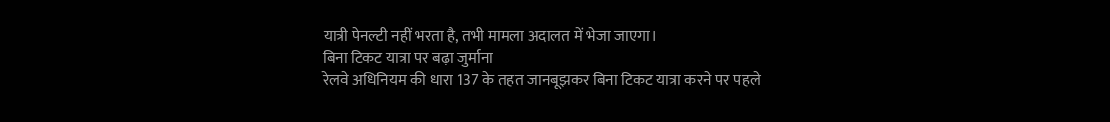यात्री पेनल्टी नहीं भरता है, तभी मामला अदालत में भेजा जाएगा।
बिना टिकट यात्रा पर बढ़ा जुर्माना
रेलवे अधिनियम की धारा 137 के तहत जानबूझकर बिना टिकट यात्रा करने पर पहले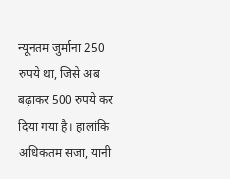न्यूनतम जुर्माना 250 रुपये था, जिसे अब बढ़ाकर 500 रुपये कर दिया गया है। हालांकि अधिकतम सजा, यानी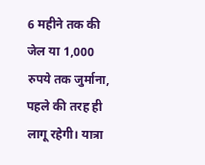6 महीने तक की जेल या 1,000 रुपये तक जुर्माना, पहले की तरह ही लागू रहेगी। यात्रा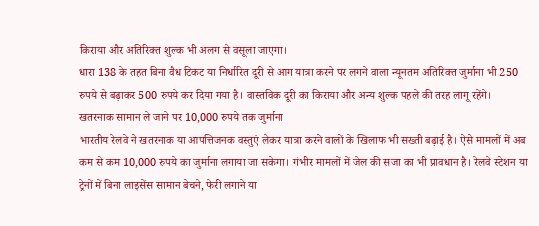किराया और अतिरिक्त शुल्क भी अलग से वसूला जाएगा।
धारा 138 के तहत बिना वैध टिकट या निर्धारित दूरी से आग यात्रा करने पर लगने वाला न्यूनतम अतिरिक्त जुर्माना भी 250 रुपये से बढ़ाकर 500 रुपये कर दिया गया है। वास्तविक दूरी का किराया और अन्य शुल्क पहले की तरह लागू रहेंगे।
खतरनाक सामान ले जाने पर 10,000 रुपये तक जुर्माना
भारतीय रेलवे ने खतरनाक या आपत्तिजनक वस्तुएं लेकर यात्रा करने वालों के खिलाफ भी सख्ती बढ़ाई है। ऐसे मामलों में अब कम से कम 10,000 रुपये का जुर्माना लगाया जा सकेगा। गंभीर मामलों में जेल की सजा का भी प्रावधान है। रेलवे स्टेशन या ट्रेनों में बिना लाइसेंस सामान बेचने, फेरी लगाने या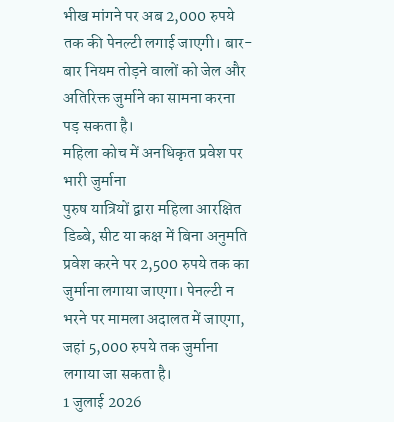भीख मांगने पर अब 2,000 रुपये तक की पेनल्टी लगाई जाएगी। बार-बार नियम तोड़ने वालों को जेल और अतिरिक्त जुर्माने का सामना करना पड़ सकता है।
महिला कोच में अनधिकृत प्रवेश पर भारी जुर्माना
पुरुष यात्रियों द्वारा महिला आरक्षित डिब्बे, सीट या कक्ष में बिना अनुमति प्रवेश करने पर 2,500 रुपये तक का जुर्माना लगाया जाएगा। पेनल्टी न भरने पर मामला अदालत में जाएगा, जहां 5,000 रुपये तक जुर्माना लगाया जा सकता है।
1 जुलाई 2026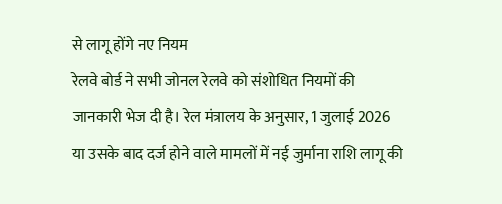से लागू होंगे नए नियम
रेलवे बोर्ड ने सभी जोनल रेलवे को संशोधित नियमों की जानकारी भेज दी है। रेल मंत्रालय के अनुसार, 1 जुलाई 2026 या उसके बाद दर्ज होने वाले मामलों में नई जुर्माना राशि लागू की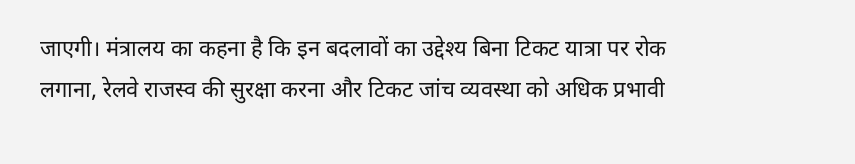जाएगी। मंत्रालय का कहना है कि इन बदलावों का उद्देश्य बिना टिकट यात्रा पर रोक लगाना, रेलवे राजस्व की सुरक्षा करना और टिकट जांच व्यवस्था को अधिक प्रभावी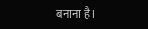बनाना है।